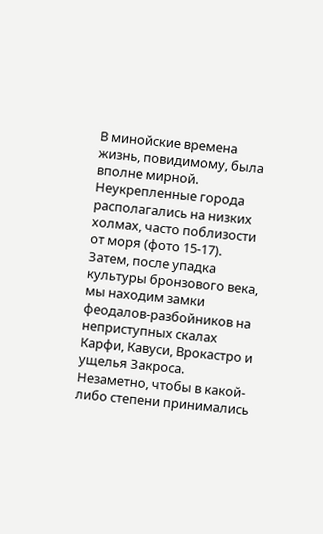В минойские времена жизнь, повидимому, была вполне мирной. Неукрепленные города располагались на низких холмах, часто поблизости от моря (фото 15-17). Затем, после упадка культуры бронзового века, мы находим замки феодалов-разбойников на неприступных скалах Карфи, Кавуси, Врокастро и ущелья Закроса. Незаметно, чтобы в какой-либо степени принимались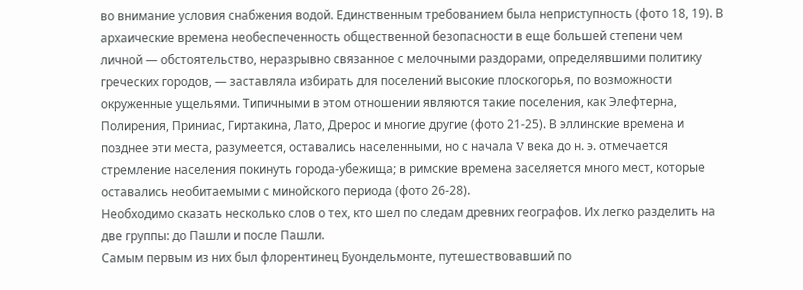во внимание условия снабжения водой. Единственным требованием была неприступность (фото 18, 19). В архаические времена необеспеченность общественной безопасности в еще большей степени чем личной — обстоятельство, неразрывно связанное с мелочными раздорами, определявшими политику греческих городов, — заставляла избирать для поселений высокие плоскогорья, по возможности окруженные ущельями. Типичными в этом отношении являются такие поселения, как Элефтерна, Полирения, Приниас, Гиртакина, Лато, Дрерос и многие другие (фото 21-25). В эллинские времена и позднее эти места, разумеется, оставались населенными, но с начала V века до н. э. отмечается стремление населения покинуть города-убежища; в римские времена заселяется много мест, которые оставались необитаемыми с минойского периода (фото 26-28).
Необходимо сказать несколько слов о тех, кто шел по следам древних географов. Их легко разделить на две группы: до Пашли и после Пашли.
Самым первым из них был флорентинец Буондельмонте, путешествовавший по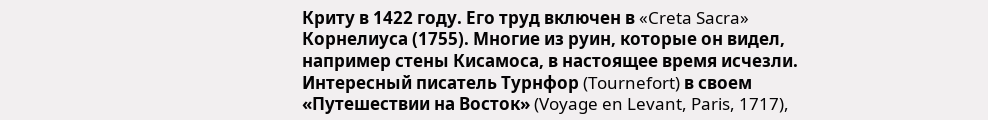Криту в 1422 году. Его труд включен в «Creta Sacra» Корнелиуса (1755). Многие из руин, которые он видел, например стены Кисамоса, в настоящее время исчезли.
Интересный писатель Турнфор (Tournefort) в своем «Путешествии на Восток» (Voyage en Levant, Paris, 1717),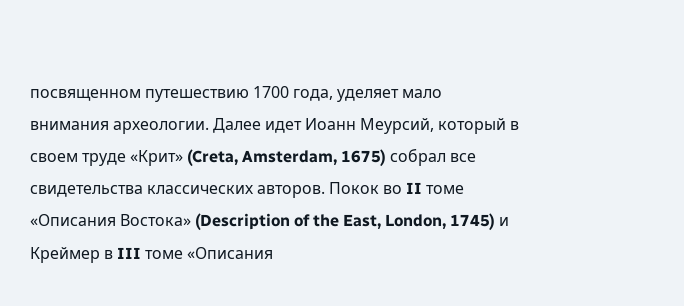посвященном путешествию 1700 года, уделяет мало внимания археологии. Далее идет Иоанн Меурсий, который в своем труде «Крит» (Creta, Amsterdam, 1675) собрал все свидетельства классических авторов. Покок во II томе «Описания Востока» (Description of the East, London, 1745) и Креймер в III томе «Описания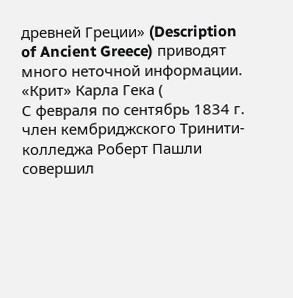древней Греции» (Description of Ancient Greece) приводят много неточной информации. «Крит» Карла Гека (
С февраля по сентябрь 1834 г. член кембриджского Тринити-колледжа Роберт Пашли совершил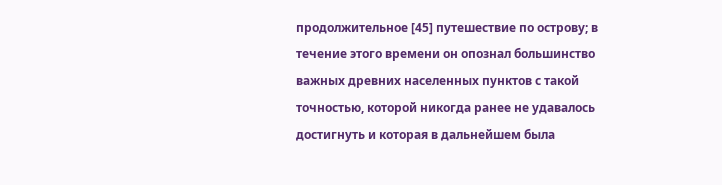продолжительное [45] путешествие по острову; в течение этого времени он опознал большинство важных древних населенных пунктов с такой точностью, которой никогда ранее не удавалось достигнуть и которая в дальнейшем была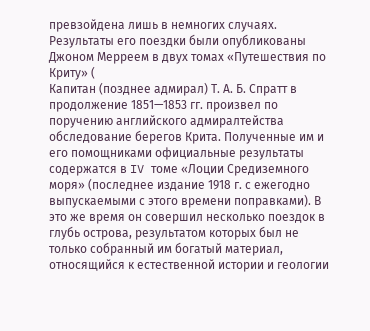превзойдена лишь в немногих случаях. Результаты его поездки были опубликованы Джоном Мерреем в двух томах «Путешествия по Криту» (
Капитан (позднее адмирал) Т. А. Б. Спратт в продолжение 1851—1853 гг. произвел по поручению английского адмиралтейства обследование берегов Крита. Полученные им и его помощниками официальные результаты содержатся в IV томе «Лоции Средиземного моря» (последнее издание 1918 г. с ежегодно выпускаемыми с этого времени поправками). В это же время он совершил несколько поездок в глубь острова, результатом которых был не только собранный им богатый материал, относящийся к естественной истории и геологии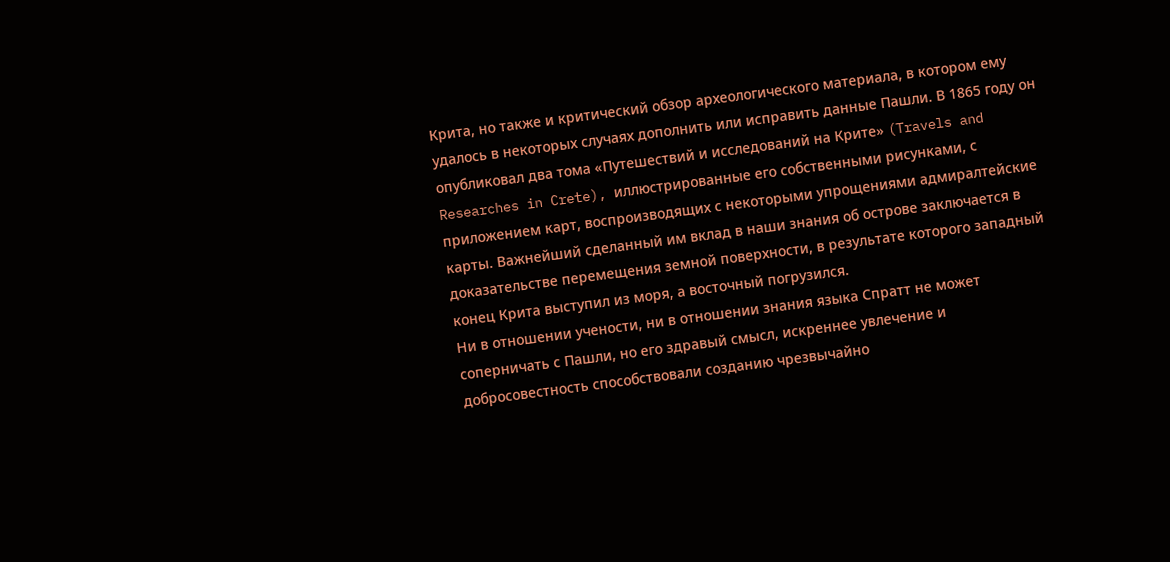Крита, но также и критический обзор археологического материала, в котором ему удалось в некоторых случаях дополнить или исправить данные Пашли. В 1865 году он опубликовал два тома «Путешествий и исследований на Крите» (Travels and Researches in Crete), иллюстрированные его собственными рисунками, с приложением карт, воспроизводящих с некоторыми упрощениями адмиралтейские карты. Важнейший сделанный им вклад в наши знания об острове заключается в доказательстве перемещения земной поверхности, в результате которого западный конец Крита выступил из моря, а восточный погрузился.
Ни в отношении учености, ни в отношении знания языка Спратт не может соперничать с Пашли, но его здравый смысл, искреннее увлечение и добросовестность способствовали созданию чрезвычайно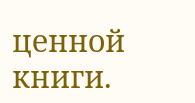ценной книги.